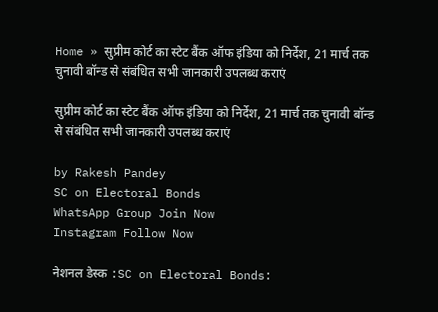Home » सुप्रीम कोर्ट का स्टेट बैंक ऑफ इंडिया को निर्देश, 21 मार्च तक चुनावी बॉन्ड से संबंधित सभी जानकारी उपलब्ध कराएं

सुप्रीम कोर्ट का स्टेट बैंक ऑफ इंडिया को निर्देश, 21 मार्च तक चुनावी बॉन्ड से संबंधित सभी जानकारी उपलब्ध कराएं

by Rakesh Pandey
SC on Electoral Bonds
WhatsApp Group Join Now
Instagram Follow Now

नेशनल डेस्क :SC on Electoral Bonds: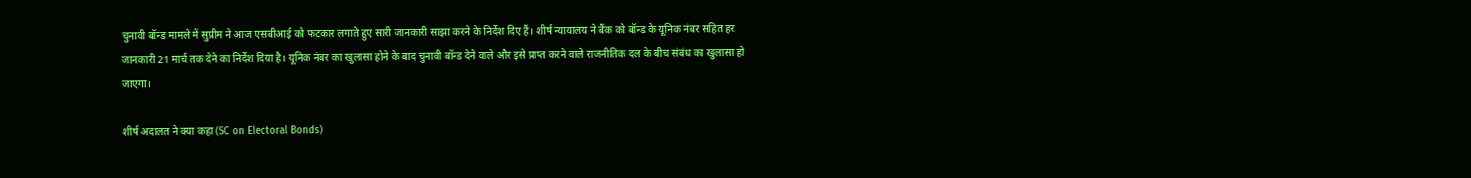चुनावी बॉन्ड मामले में सुप्रीम ने आज एसबीआई को फटकार लगाते हुए सारी जानकारी साझा करने के निर्देश दिए हैं। शीर्ष न्यायालय ने बैंक को बॉन्ड के यूनिक नंबर सहित हर जानकारी 21 मार्च तक देने का निर्देश दिया है। यूनिक नंबर का खुलासा होने के बाद चुनावी बॉन्ड देने वाले और इसे प्राप्त करने वाले राजनीतिक दल के बीच संबंध का खुलासा हो जाएगा।

शीर्ष अदालत ने क्या कहा (SC on Electoral Bonds)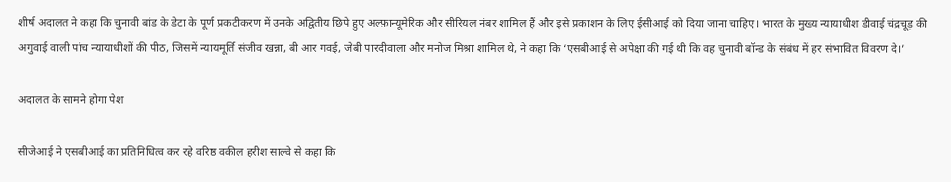शीर्ष अदालत ने कहा कि चुनावी बांड के डेटा के पूर्ण प्रकटीकरण में उनके अद्वितीय छिपे हुए अल्फ़ान्यूमेरिक और सीरियल नंबर शामिल हैं और इसे प्रकाशन के लिए ईसीआई को दिया जाना चाहिए। भारत के मुख्य न्यायाधीश डीवाई चंद्रचूड़ की अगुवाई वाली पांच न्यायाधीशों की पीठ, जिसमें न्यायमूर्ति संजीव खन्ना, बी आर गवई, जेबी पारदीवाला और मनोज मिश्रा शामिल थे, ने कहा कि ‘एसबीआई से अपेक्षा की गई थी कि वह चुनावी बॉन्ड के संबंध में हर संभावित विवरण दे।’

अदालत के सामने होगा पेश

सीजेआई ने एसबीआई का प्रतिनिधित्व कर रहे वरिष्ठ वकील हरीश साल्वे से कहा कि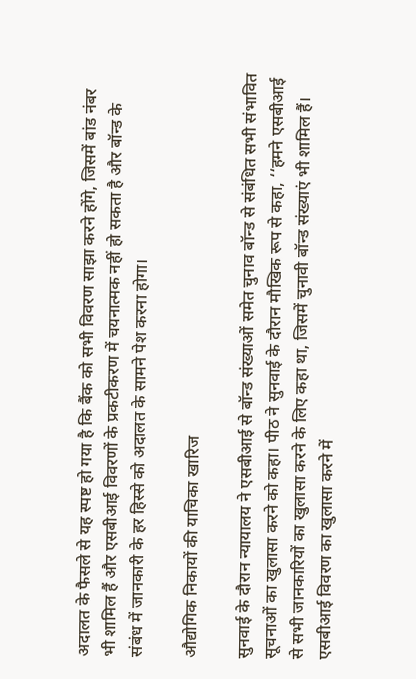अदालत के फैसले से यह स्पष्ट हो गया है कि बैंक को सभी विवरण साझा करने होंगे, जिसमें बांड नंबर भी शामिल हैं और एसबीआई विवरणों के प्रकटीकरण में चयनात्मक नहीं हो सकता है और बॉन्ड के संबंध में जानकारी के हर हिस्से को अदालत के सामने पेश करना होगा।

औद्योगिक निकायों की याचिका खारिज

सुनवाई के दौरान न्यायालय ने एसबीआई से बॉन्ड संख्याओं समेत चुनाव बॉन्ड से संबंधित सभी संभावित सूचनाओं का खुलासा करने को कहा। पीठ ने सुनवाई के दौरान मौखिक रूप से कहा, ‘‘हमने एसबीआई से सभी जानकारियों का खुलासा करने के लिए कहा था, जिसमें चुनावी बॉन्ड संख्याएं भी शामिल हैं। एसबीआई विवरण का खुलासा करने में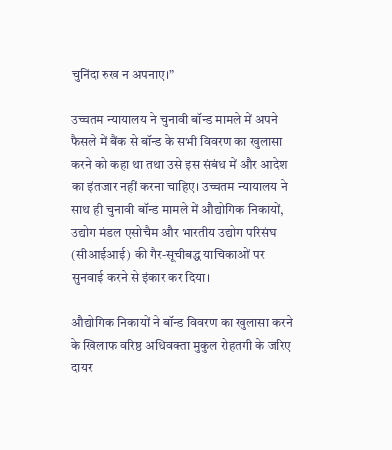चुनिंदा रुख न अपनाए।”

उच्चतम न्यायालय ने चुनावी बॉन्ड मामले में अपने फैसले में बैंक से बॉन्ड के सभी विवरण का खुलासा करने को कहा था तथा उसे इस संबंध में और आदेश का इंतजार नहीं करना चाहिए। उच्चतम न्यायालय ने साथ ही चुनावी बॉन्ड मामले में औद्योगिक निकायों, उद्योग मंडल एसोचैम और भारतीय उद्योग परिसंघ (सीआईआई) की गैर-सूचीबद्ध याचिकाओं पर सुनवाई करने से इंकार कर दिया।

औद्योगिक निकायों ने बॉन्ड विवरण का खुलासा करने के खिलाफ वरिष्ठ अधिवक्ता मुकुल रोहतगी के जरिए दायर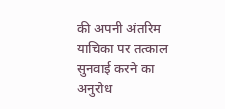की अपनी अंतरिम याचिका पर तत्काल सुनवाई करने का अनुरोध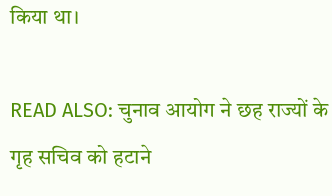किया था।

READ ALSO: चुनाव आयोग ने छह राज्यों के गृह सचिव को हटाने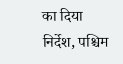का दिया निर्देश, पश्चिम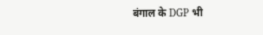बंगाल के DGP भी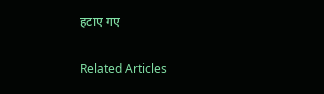हटाए गए

Related Articles